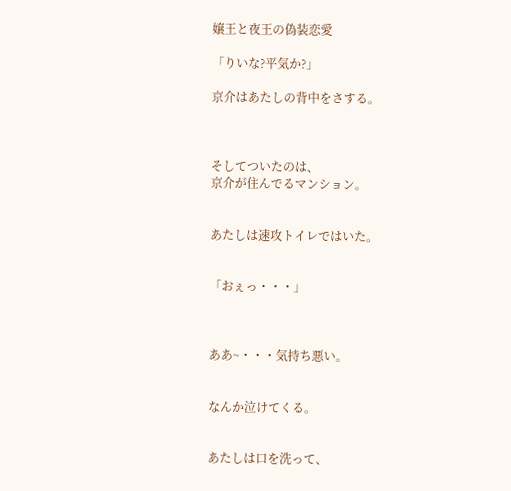嬢王と夜王の偽装恋愛

「りいな?平気か?」

京介はあたしの背中をさする。



そしてついたのは、
京介が住んでるマンション。


あたしは速攻トイレではいた。


「おぇっ・・・」



ああ~・・・気持ち悪い。


なんか泣けてくる。


あたしは口を洗って、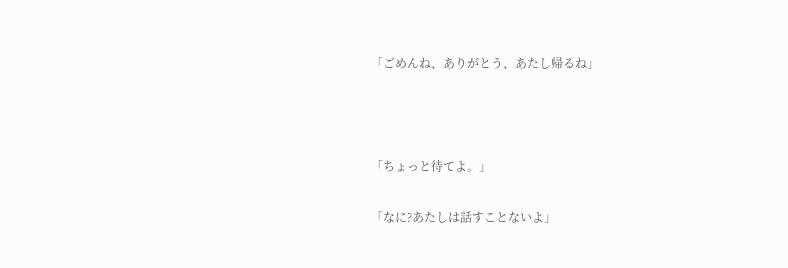「ごめんね、ありがとう、あたし帰るね」



「ちょっと待てよ。」

「なに?あたしは話すことないよ」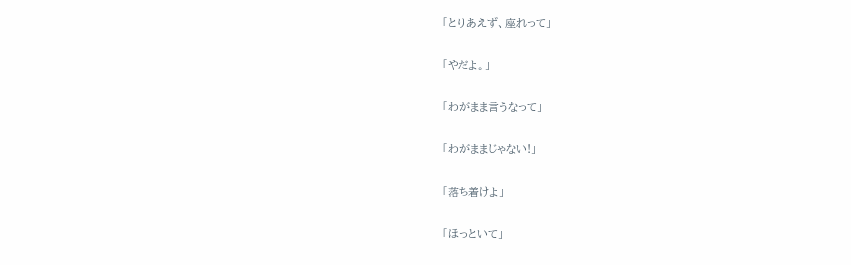「とりあえず、座れって」


「やだよ。」


「わがまま言うなって」


「わがままじゃない!」


「落ち着けよ」


「ほっといて」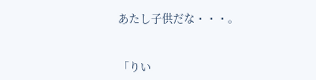あたし子供だな・・・。


「りい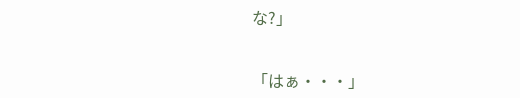な?」


「はぁ・・・」